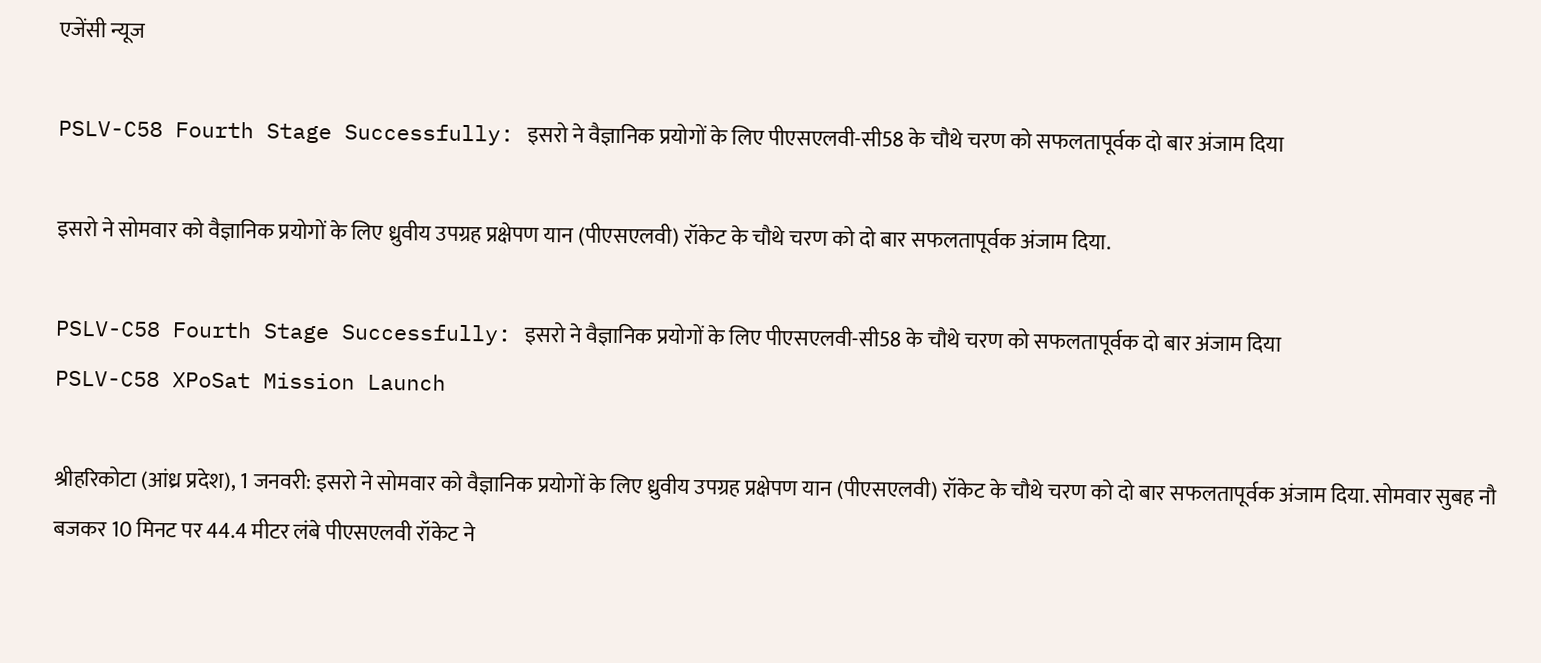एजेंसी न्यूज

PSLV-C58 Fourth Stage Successfully: इसरो ने वैज्ञानिक प्रयोगों के लिए पीएसएलवी-सी58 के चौथे चरण को सफलतापूर्वक दो बार अंजाम दिया

इसरो ने सोमवार को वैज्ञानिक प्रयोगों के लिए ध्रुवीय उपग्रह प्रक्षेपण यान (पीएसएलवी) रॉकेट के चौथे चरण को दो बार सफलतापूर्वक अंजाम दिया.

PSLV-C58 Fourth Stage Successfully: इसरो ने वैज्ञानिक प्रयोगों के लिए पीएसएलवी-सी58 के चौथे चरण को सफलतापूर्वक दो बार अंजाम दिया
PSLV-C58 XPoSat Mission Launch

श्रीहरिकोटा (आंध्र प्रदेश), 1 जनवरी: इसरो ने सोमवार को वैज्ञानिक प्रयोगों के लिए ध्रुवीय उपग्रह प्रक्षेपण यान (पीएसएलवी) रॉकेट के चौथे चरण को दो बार सफलतापूर्वक अंजाम दिया. सोमवार सुबह नौ बजकर 10 मिनट पर 44.4 मीटर लंबे पीएसएलवी रॉकेट ने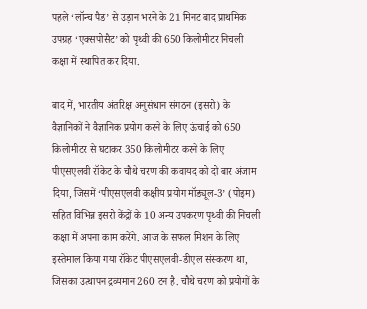पहले ‘लॉन्च पैड’ से उड़ान भरने के 21 मिनट बाद प्राथमिक उपग्रह ‘एक्सपोसैट’ को पृथ्वी की 650 किलोमीटर निचली कक्षा में स्थापित कर दिया.

बाद में, भारतीय अंतरिक्ष अनुसंधान संगठन (इसरो) के वैज्ञानिकों ने वैज्ञानिक प्रयोग करने के लिए ऊंचाई को 650 किलोमीटर से घटाकर 350 किलोमीटर करने के लिए पीएसएलवी रॉकेट के चौथे चरण की कवायद को दो बार अंजाम दिया, जिसमें ‘पीएसएलवी कक्षीय प्रयोग मॉड्यूल-3’ (पोइम) सहित विभिन्न इसरो केंद्रों के 10 अन्य उपकरण पृथ्वी की निचली कक्षा में अपना काम करेंगे. आज के सफल मिशन के लिए इस्तेमाल किया गया रॉकेट पीएसएलवी-डीएल संस्करण था, जिसका उत्थापन द्रव्यमान 260 टन है. चौथे चरण को प्रयोगों के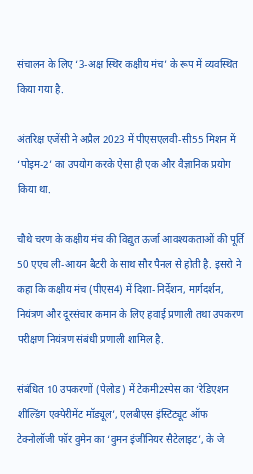संचालन के लिए ‘3-अक्ष स्थिर कक्षीय मंच’ के रूप में व्यवस्थित किया गया है.

अंतरिक्ष एजेंसी ने अप्रैल 2023 में पीएसएलवी-सी55 मिशन में ‘पोइम-2’ का उपयोग करके ऐसा ही एक और वैज्ञानिक प्रयोग किया था.

चौथे चरण के कक्षीय मंच की विद्युत ऊर्जा आवश्यकताओं की पूर्ति 50 एएच ली-आयन बैटरी के साथ सौर पैनल से होती है. इसरो ने कहा कि कक्षीय मंच (पीएस4) में दिशा-निर्देशन, मार्गदर्शन, नियंत्रण और दूरसंचार कमान के लिए हवाई प्रणाली तथा उपकरण परीक्षण नियंत्रण संबंधी प्रणाली शामिल है.

संबंधित 10 उपकरणों (पेलोड) में टेकमी2स्पेस का ‘रेडिएशन शील्डिंग एक्पेरीमेंट मॉड्यूल’, एलबीएस इंस्टिट्यूट ऑफ टेक्नोलॉजी फॉर वुमेन का ‘वुमन इंजीनियर सैटेलाइट’, के जे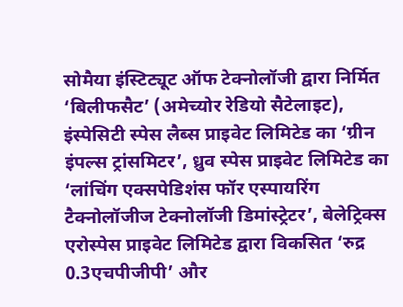सोमैया इंस्टिट्यूट ऑफ टेक्नोलॉजी द्वारा निर्मित ‘बिलीफसैट’ (अमेच्योर रेडियो सैटेलाइट), इंस्पेसिटी स्पेस लैब्स प्राइवेट लिमिटेड का ‘ग्रीन इंपल्स ट्रांसमिटर’, ध्रुव स्पेस प्राइवेट लिमिटेड का ‘लांचिंग एक्सपेडिशंस फॉर एस्पायरिंग टैक्नोलॉजीज टेक्नोलॉजी डिमांस्ट्रेटर’, बेलेट्रिक्स एरोस्पेस प्राइवेट लिमिटेड द्वारा विकसित ‘रुद्र 0.3एचपीजीपी’ और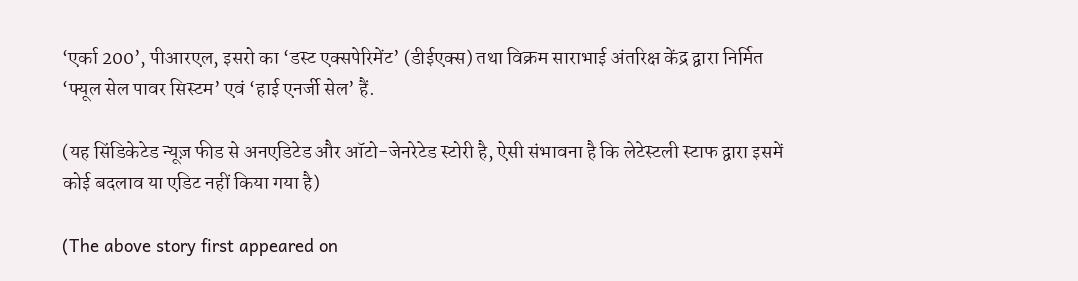‘एर्का 200’, पीआरएल, इसरो का ‘डस्ट एक्सपेरिमेंट’ (डीईएक्स) तथा विक्रम साराभाई अंतरिक्ष केंद्र द्वारा निर्मित ‘फ्यूल सेल पावर सिस्टम’ एवं ‘हाई एनर्जी सेल’ हैं.

(यह सिंडिकेटेड न्यूज़ फीड से अनएडिटेड और ऑटो-जेनरेटेड स्टोरी है, ऐसी संभावना है कि लेटेस्टली स्टाफ द्वारा इसमें कोई बदलाव या एडिट नहीं किया गया है)

(The above story first appeared on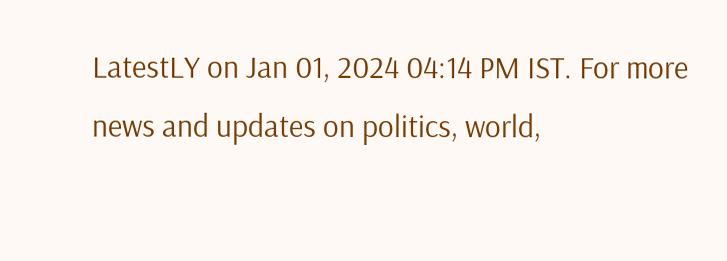LatestLY on Jan 01, 2024 04:14 PM IST. For more news and updates on politics, world,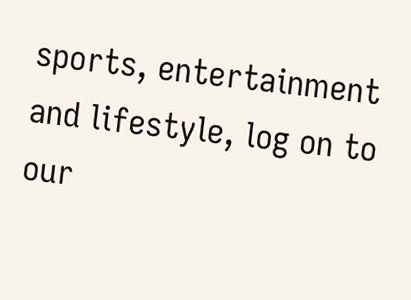sports, entertainment and lifestyle, log on to our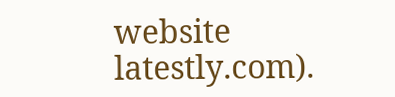website latestly.com).